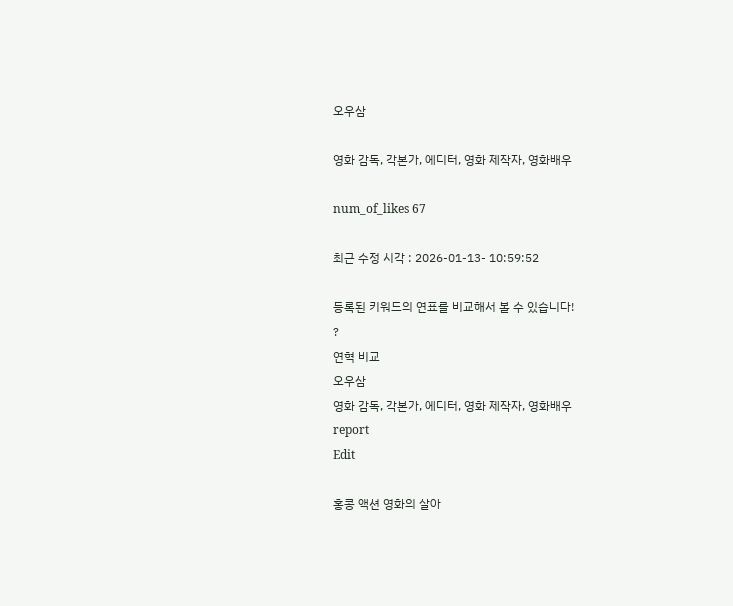오우삼

영화 감독, 각본가, 에디터, 영화 제작자, 영화배우

num_of_likes 67

최근 수정 시각 : 2026-01-13- 10:59:52

등록된 키워드의 연표를 비교해서 볼 수 있습니다!
?
연혁 비교
오우삼
영화 감독, 각본가, 에디터, 영화 제작자, 영화배우
report
Edit

홍콩 액션 영화의 살아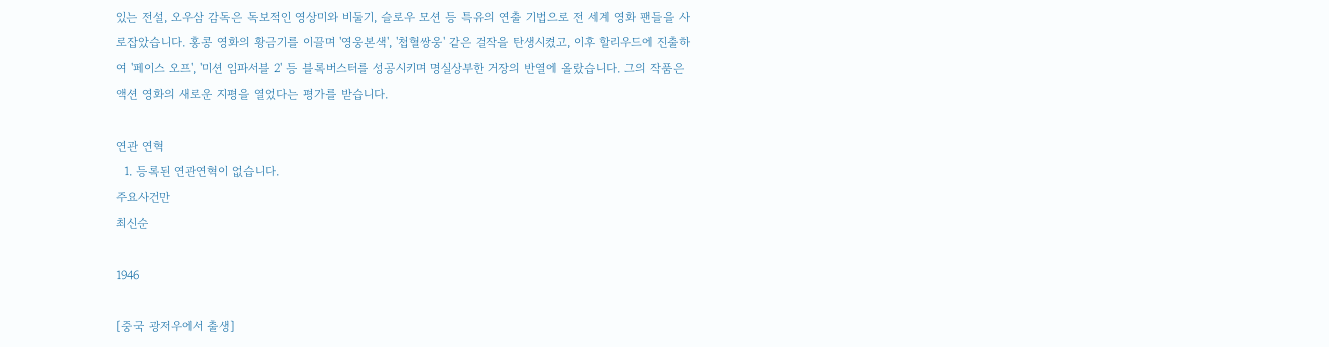있는 전설, 오우삼 감독은 독보적인 영상미와 비둘기, 슬로우 모션 등 특유의 연출 기법으로 전 세계 영화 팬들을 사로잡았습니다. 홍콩 영화의 황금기를 이끌며 '영웅본색', '첩혈쌍웅' 같은 걸작을 탄생시켰고, 이후 할리우드에 진출하여 '페이스 오프', '미션 임파서블 2' 등 블록버스터를 성공시키며 명실상부한 거장의 반열에 올랐습니다. 그의 작품은 액션 영화의 새로운 지평을 열었다는 평가를 받습니다.

연관 연혁
  1. 등록된 연관연혁이 없습니다.
주요사건만
최신순

1946

[중국 광저우에서 출생]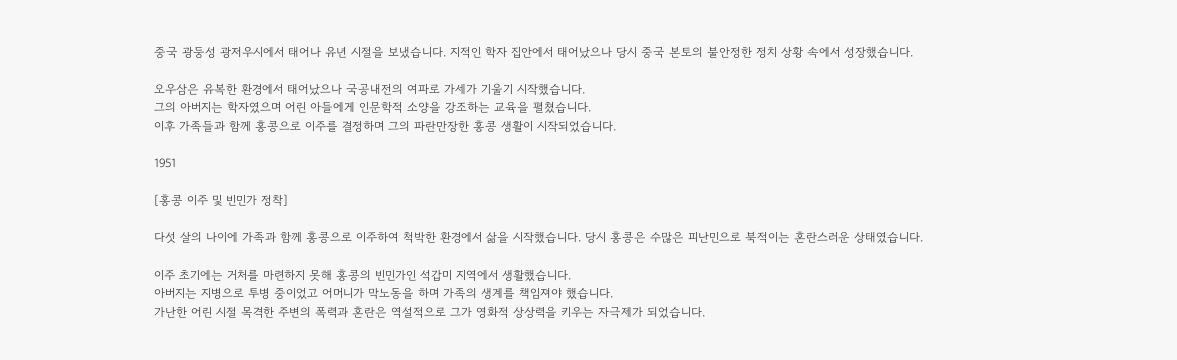중국 광둥성 광저우시에서 태어나 유년 시절을 보냈습니다. 지적인 학자 집안에서 태어났으나 당시 중국 본토의 불안정한 정치 상황 속에서 성장했습니다.

오우삼은 유복한 환경에서 태어났으나 국공내전의 여파로 가세가 기울기 시작했습니다.
그의 아버지는 학자였으며 어린 아들에게 인문학적 소양을 강조하는 교육을 펼쳤습니다.
이후 가족들과 함께 홍콩으로 이주를 결정하며 그의 파란만장한 홍콩 생활이 시작되었습니다.

1951

[홍콩 이주 및 빈민가 정착]

다섯 살의 나이에 가족과 함께 홍콩으로 이주하여 척박한 환경에서 삶을 시작했습니다. 당시 홍콩은 수많은 피난민으로 북적이는 혼란스러운 상태였습니다.

이주 초기에는 거처를 마련하지 못해 홍콩의 빈민가인 석갑미 지역에서 생활했습니다.
아버지는 지병으로 투병 중이었고 어머니가 막노동을 하며 가족의 생계를 책임져야 했습니다.
가난한 어린 시절 목격한 주변의 폭력과 혼란은 역설적으로 그가 영화적 상상력을 키우는 자극제가 되었습니다.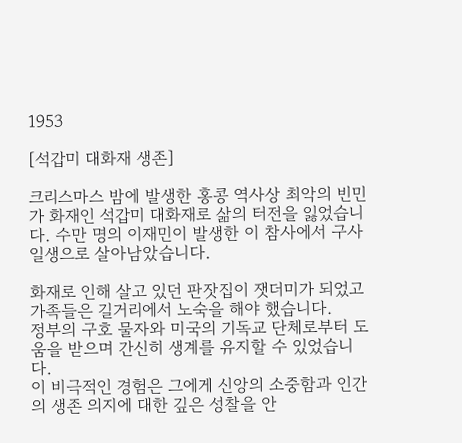1953

[석갑미 대화재 생존]

크리스마스 밤에 발생한 홍콩 역사상 최악의 빈민가 화재인 석갑미 대화재로 삶의 터전을 잃었습니다. 수만 명의 이재민이 발생한 이 참사에서 구사일생으로 살아남았습니다.

화재로 인해 살고 있던 판잣집이 잿더미가 되었고 가족들은 길거리에서 노숙을 해야 했습니다.
정부의 구호 물자와 미국의 기독교 단체로부터 도움을 받으며 간신히 생계를 유지할 수 있었습니다.
이 비극적인 경험은 그에게 신앙의 소중함과 인간의 생존 의지에 대한 깊은 성찰을 안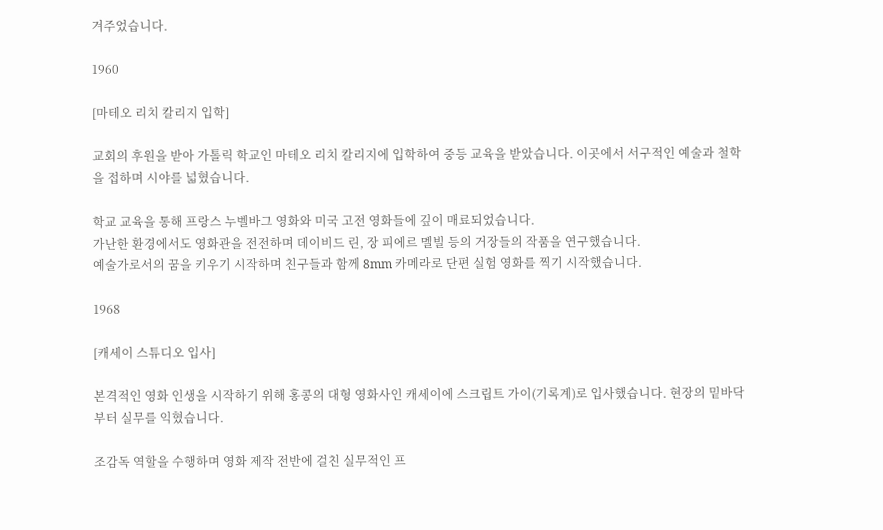겨주었습니다.

1960

[마테오 리치 칼리지 입학]

교회의 후원을 받아 가톨릭 학교인 마테오 리치 칼리지에 입학하여 중등 교육을 받았습니다. 이곳에서 서구적인 예술과 철학을 접하며 시야를 넓혔습니다.

학교 교육을 통해 프랑스 누벨바그 영화와 미국 고전 영화들에 깊이 매료되었습니다.
가난한 환경에서도 영화관을 전전하며 데이비드 린, 장 피에르 멜빌 등의 거장들의 작품을 연구했습니다.
예술가로서의 꿈을 키우기 시작하며 친구들과 함께 8mm 카메라로 단편 실험 영화를 찍기 시작했습니다.

1968

[캐세이 스튜디오 입사]

본격적인 영화 인생을 시작하기 위해 홍콩의 대형 영화사인 캐세이에 스크립트 가이(기록계)로 입사했습니다. 현장의 밑바닥부터 실무를 익혔습니다.

조감독 역할을 수행하며 영화 제작 전반에 걸친 실무적인 프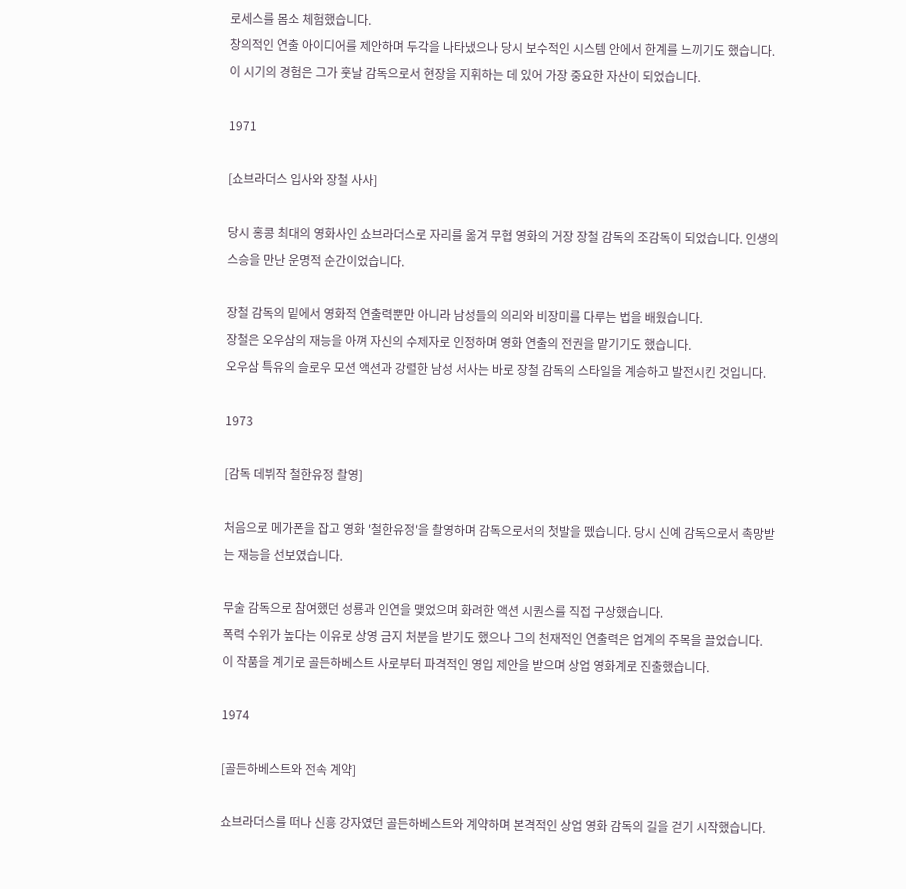로세스를 몸소 체험했습니다.
창의적인 연출 아이디어를 제안하며 두각을 나타냈으나 당시 보수적인 시스템 안에서 한계를 느끼기도 했습니다.
이 시기의 경험은 그가 훗날 감독으로서 현장을 지휘하는 데 있어 가장 중요한 자산이 되었습니다.

1971

[쇼브라더스 입사와 장철 사사]

당시 홍콩 최대의 영화사인 쇼브라더스로 자리를 옮겨 무협 영화의 거장 장철 감독의 조감독이 되었습니다. 인생의 스승을 만난 운명적 순간이었습니다.

장철 감독의 밑에서 영화적 연출력뿐만 아니라 남성들의 의리와 비장미를 다루는 법을 배웠습니다.
장철은 오우삼의 재능을 아껴 자신의 수제자로 인정하며 영화 연출의 전권을 맡기기도 했습니다.
오우삼 특유의 슬로우 모션 액션과 강렬한 남성 서사는 바로 장철 감독의 스타일을 계승하고 발전시킨 것입니다.

1973

[감독 데뷔작 철한유정 촬영]

처음으로 메가폰을 잡고 영화 '철한유정'을 촬영하며 감독으로서의 첫발을 뗐습니다. 당시 신예 감독으로서 촉망받는 재능을 선보였습니다.

무술 감독으로 참여했던 성룡과 인연을 맺었으며 화려한 액션 시퀀스를 직접 구상했습니다.
폭력 수위가 높다는 이유로 상영 금지 처분을 받기도 했으나 그의 천재적인 연출력은 업계의 주목을 끌었습니다.
이 작품을 계기로 골든하베스트 사로부터 파격적인 영입 제안을 받으며 상업 영화계로 진출했습니다.

1974

[골든하베스트와 전속 계약]

쇼브라더스를 떠나 신흥 강자였던 골든하베스트와 계약하며 본격적인 상업 영화 감독의 길을 걷기 시작했습니다.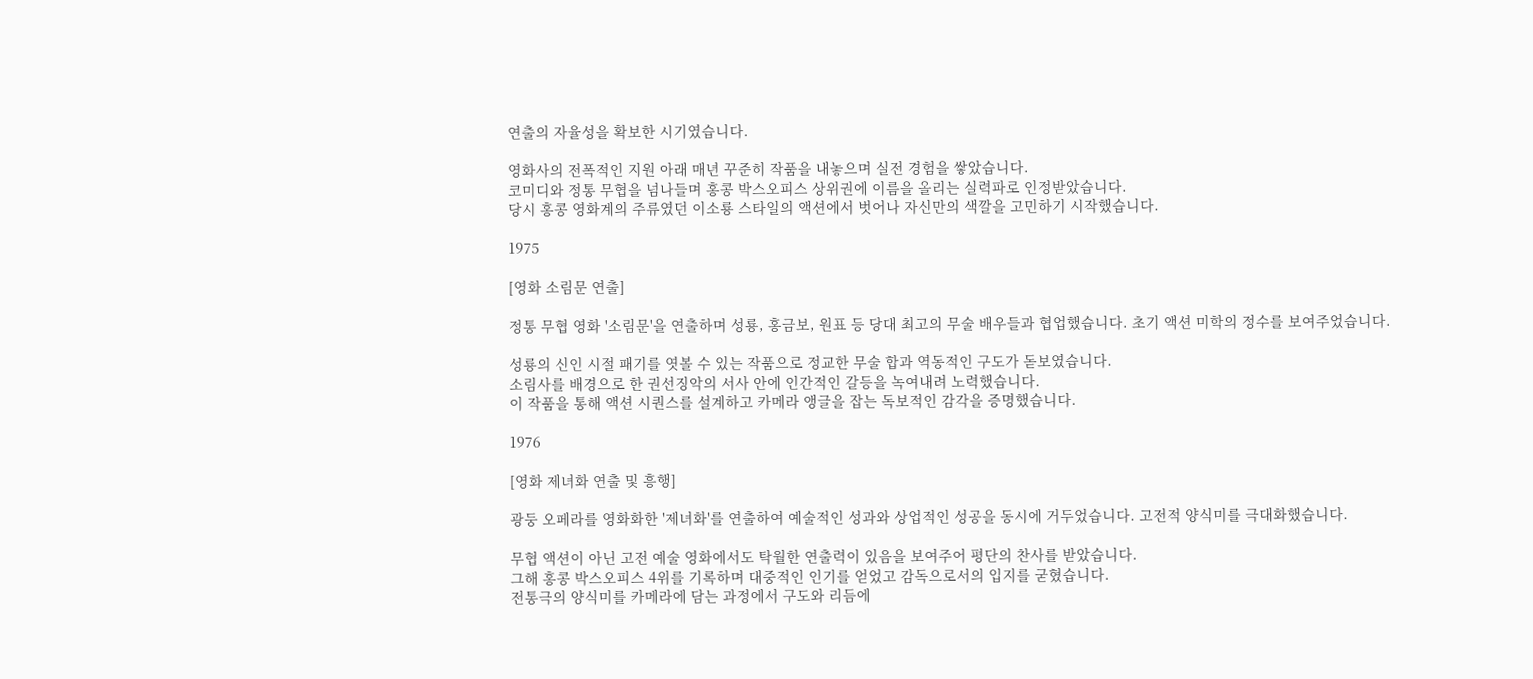연출의 자율성을 확보한 시기였습니다.

영화사의 전폭적인 지원 아래 매년 꾸준히 작품을 내놓으며 실전 경험을 쌓았습니다.
코미디와 정통 무협을 넘나들며 홍콩 박스오피스 상위권에 이름을 올리는 실력파로 인정받았습니다.
당시 홍콩 영화계의 주류였던 이소룡 스타일의 액션에서 벗어나 자신만의 색깔을 고민하기 시작했습니다.

1975

[영화 소림문 연출]

정통 무협 영화 '소림문'을 연출하며 성룡, 홍금보, 원표 등 당대 최고의 무술 배우들과 협업했습니다. 초기 액션 미학의 정수를 보여주었습니다.

성룡의 신인 시절 패기를 엿볼 수 있는 작품으로 정교한 무술 합과 역동적인 구도가 돋보였습니다.
소림사를 배경으로 한 권선징악의 서사 안에 인간적인 갈등을 녹여내려 노력했습니다.
이 작품을 통해 액션 시퀀스를 설계하고 카메라 앵글을 잡는 독보적인 감각을 증명했습니다.

1976

[영화 제녀화 연출 및 흥행]

광둥 오페라를 영화화한 '제녀화'를 연출하여 예술적인 성과와 상업적인 성공을 동시에 거두었습니다. 고전적 양식미를 극대화했습니다.

무협 액션이 아닌 고전 예술 영화에서도 탁월한 연출력이 있음을 보여주어 평단의 찬사를 받았습니다.
그해 홍콩 박스오피스 4위를 기록하며 대중적인 인기를 얻었고 감독으로서의 입지를 굳혔습니다.
전통극의 양식미를 카메라에 담는 과정에서 구도와 리듬에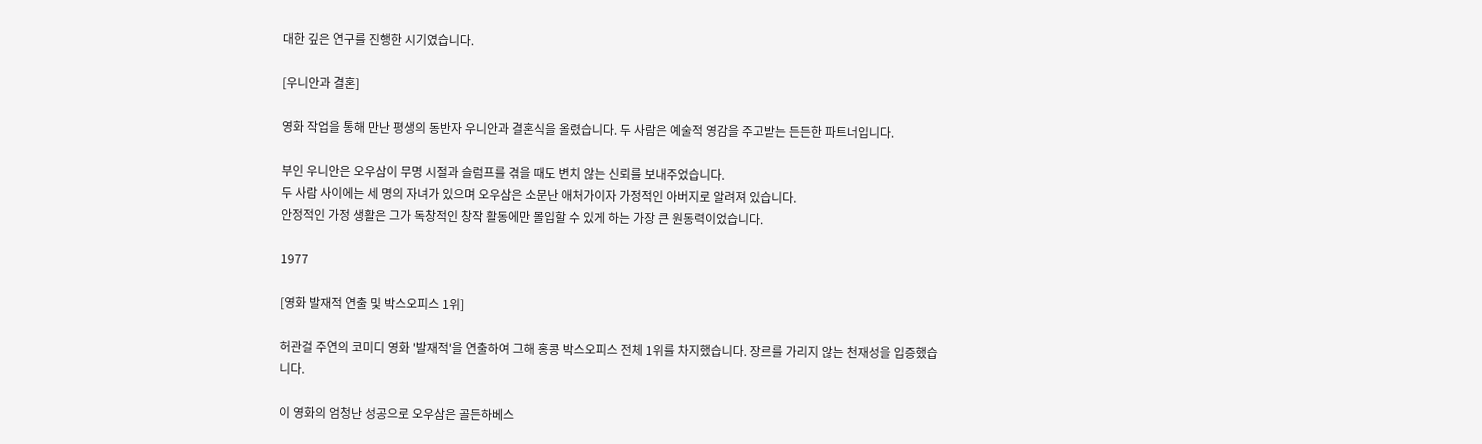대한 깊은 연구를 진행한 시기였습니다.

[우니안과 결혼]

영화 작업을 통해 만난 평생의 동반자 우니안과 결혼식을 올렸습니다. 두 사람은 예술적 영감을 주고받는 든든한 파트너입니다.

부인 우니안은 오우삼이 무명 시절과 슬럼프를 겪을 때도 변치 않는 신뢰를 보내주었습니다.
두 사람 사이에는 세 명의 자녀가 있으며 오우삼은 소문난 애처가이자 가정적인 아버지로 알려져 있습니다.
안정적인 가정 생활은 그가 독창적인 창작 활동에만 몰입할 수 있게 하는 가장 큰 원동력이었습니다.

1977

[영화 발재적 연출 및 박스오피스 1위]

허관걸 주연의 코미디 영화 '발재적'을 연출하여 그해 홍콩 박스오피스 전체 1위를 차지했습니다. 장르를 가리지 않는 천재성을 입증했습니다.

이 영화의 엄청난 성공으로 오우삼은 골든하베스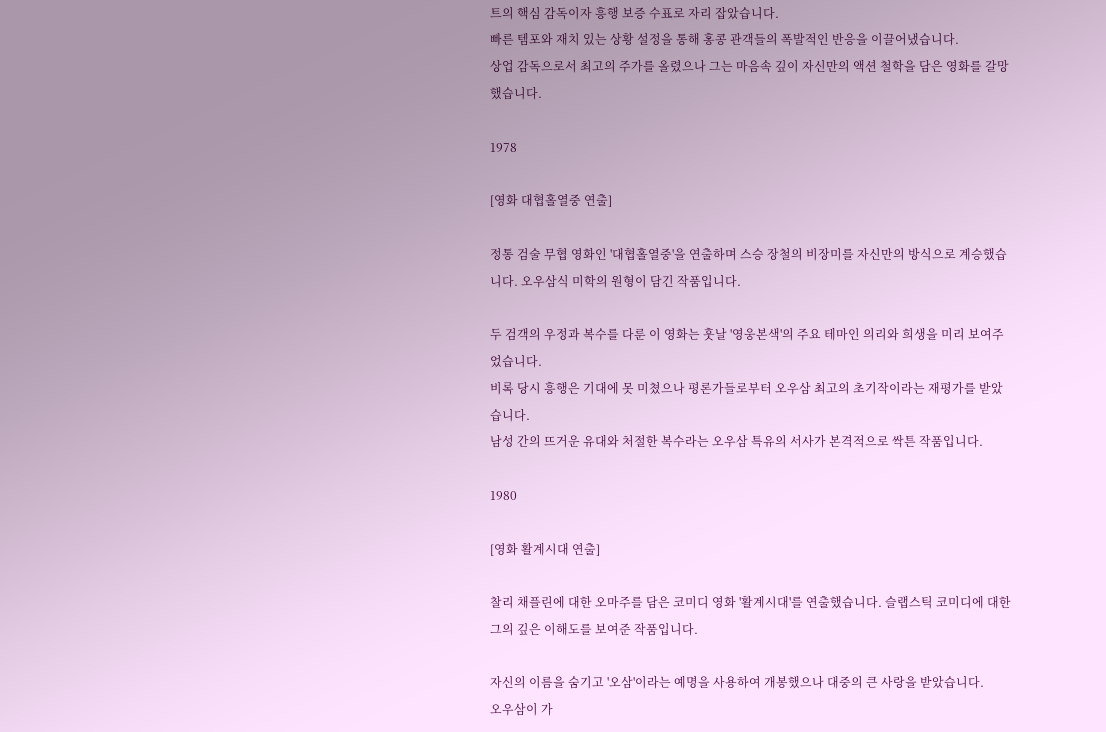트의 핵심 감독이자 흥행 보증 수표로 자리 잡았습니다.
빠른 템포와 재치 있는 상황 설정을 통해 홍콩 관객들의 폭발적인 반응을 이끌어냈습니다.
상업 감독으로서 최고의 주가를 올렸으나 그는 마음속 깊이 자신만의 액션 철학을 담은 영화를 갈망했습니다.

1978

[영화 대협홀열중 연출]

정통 검술 무협 영화인 '대협홀열중'을 연출하며 스승 장철의 비장미를 자신만의 방식으로 계승했습니다. 오우삼식 미학의 원형이 담긴 작품입니다.

두 검객의 우정과 복수를 다룬 이 영화는 훗날 '영웅본색'의 주요 테마인 의리와 희생을 미리 보여주었습니다.
비록 당시 흥행은 기대에 못 미쳤으나 평론가들로부터 오우삼 최고의 초기작이라는 재평가를 받았습니다.
남성 간의 뜨거운 유대와 처절한 복수라는 오우삼 특유의 서사가 본격적으로 싹튼 작품입니다.

1980

[영화 활계시대 연출]

찰리 채플린에 대한 오마주를 담은 코미디 영화 '활계시대'를 연출했습니다. 슬랩스틱 코미디에 대한 그의 깊은 이해도를 보여준 작품입니다.

자신의 이름을 숨기고 '오삼'이라는 예명을 사용하여 개봉했으나 대중의 큰 사랑을 받았습니다.
오우삼이 가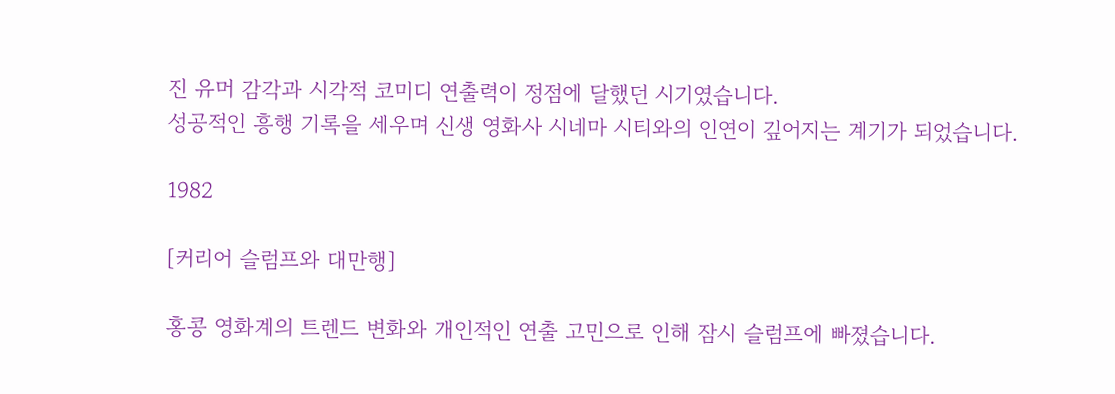진 유머 감각과 시각적 코미디 연출력이 정점에 달했던 시기였습니다.
성공적인 흥행 기록을 세우며 신생 영화사 시네마 시티와의 인연이 깊어지는 계기가 되었습니다.

1982

[커리어 슬럼프와 대만행]

홍콩 영화계의 트렌드 변화와 개인적인 연출 고민으로 인해 잠시 슬럼프에 빠졌습니다.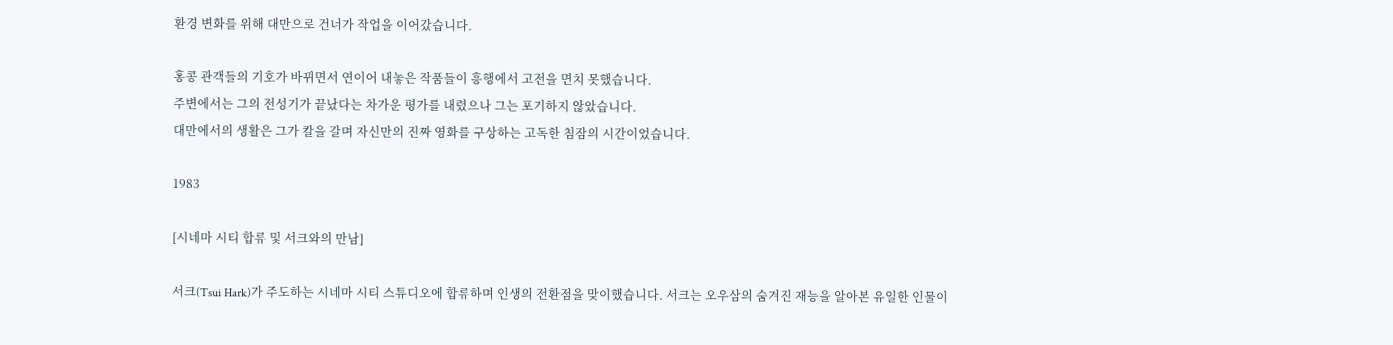환경 변화를 위해 대만으로 건너가 작업을 이어갔습니다.

홍콩 관객들의 기호가 바뀌면서 연이어 내놓은 작품들이 흥행에서 고전을 면치 못했습니다.
주변에서는 그의 전성기가 끝났다는 차가운 평가를 내렸으나 그는 포기하지 않았습니다.
대만에서의 생활은 그가 칼을 갈며 자신만의 진짜 영화를 구상하는 고독한 침잠의 시간이었습니다.

1983

[시네마 시티 합류 및 서크와의 만남]

서크(Tsui Hark)가 주도하는 시네마 시티 스튜디오에 합류하며 인생의 전환점을 맞이했습니다. 서크는 오우삼의 숨겨진 재능을 알아본 유일한 인물이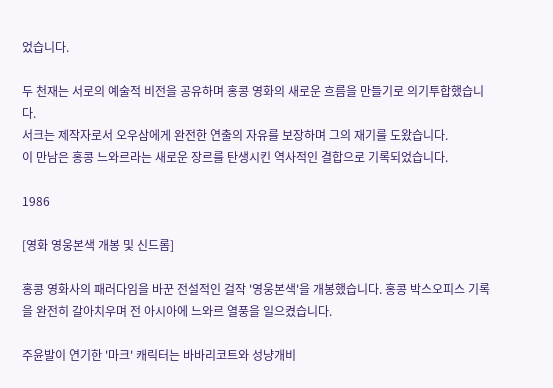었습니다.

두 천재는 서로의 예술적 비전을 공유하며 홍콩 영화의 새로운 흐름을 만들기로 의기투합했습니다.
서크는 제작자로서 오우삼에게 완전한 연출의 자유를 보장하며 그의 재기를 도왔습니다.
이 만남은 홍콩 느와르라는 새로운 장르를 탄생시킨 역사적인 결합으로 기록되었습니다.

1986

[영화 영웅본색 개봉 및 신드롬]

홍콩 영화사의 패러다임을 바꾼 전설적인 걸작 '영웅본색'을 개봉했습니다. 홍콩 박스오피스 기록을 완전히 갈아치우며 전 아시아에 느와르 열풍을 일으켰습니다.

주윤발이 연기한 '마크' 캐릭터는 바바리코트와 성냥개비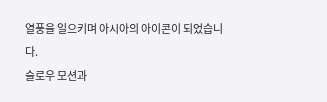열풍을 일으키며 아시아의 아이콘이 되었습니다.
슬로우 모션과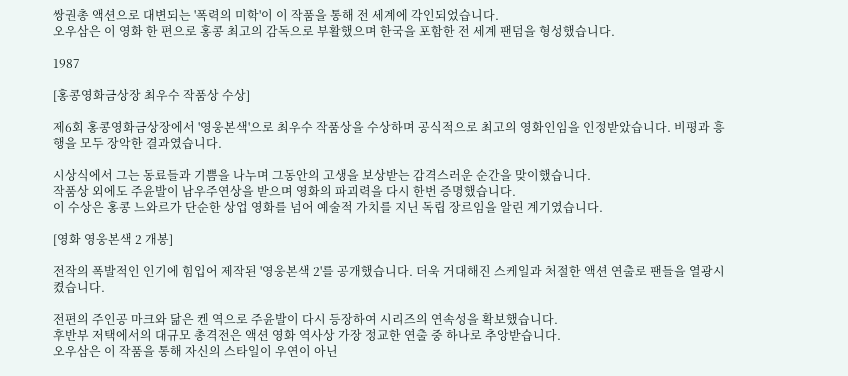쌍권총 액션으로 대변되는 '폭력의 미학'이 이 작품을 통해 전 세계에 각인되었습니다.
오우삼은 이 영화 한 편으로 홍콩 최고의 감독으로 부활했으며 한국을 포함한 전 세계 팬덤을 형성했습니다.

1987

[홍콩영화금상장 최우수 작품상 수상]

제6회 홍콩영화금상장에서 '영웅본색'으로 최우수 작품상을 수상하며 공식적으로 최고의 영화인임을 인정받았습니다. 비평과 흥행을 모두 장악한 결과였습니다.

시상식에서 그는 동료들과 기쁨을 나누며 그동안의 고생을 보상받는 감격스러운 순간을 맞이했습니다.
작품상 외에도 주윤발이 남우주연상을 받으며 영화의 파괴력을 다시 한번 증명했습니다.
이 수상은 홍콩 느와르가 단순한 상업 영화를 넘어 예술적 가치를 지닌 독립 장르임을 알린 계기였습니다.

[영화 영웅본색 2 개봉]

전작의 폭발적인 인기에 힘입어 제작된 '영웅본색 2'를 공개했습니다. 더욱 거대해진 스케일과 처절한 액션 연출로 팬들을 열광시켰습니다.

전편의 주인공 마크와 닮은 켄 역으로 주윤발이 다시 등장하여 시리즈의 연속성을 확보했습니다.
후반부 저택에서의 대규모 총격전은 액션 영화 역사상 가장 정교한 연출 중 하나로 추앙받습니다.
오우삼은 이 작품을 통해 자신의 스타일이 우연이 아닌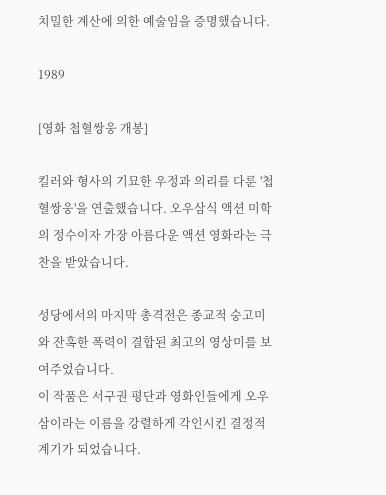치밀한 계산에 의한 예술임을 증명했습니다.

1989

[영화 첩혈쌍웅 개봉]

킬러와 형사의 기묘한 우정과 의리를 다룬 '첩혈쌍웅'을 연출했습니다. 오우삼식 액션 미학의 정수이자 가장 아름다운 액션 영화라는 극찬을 받았습니다.

성당에서의 마지막 총격전은 종교적 숭고미와 잔혹한 폭력이 결합된 최고의 영상미를 보여주었습니다.
이 작품은 서구권 평단과 영화인들에게 오우삼이라는 이름을 강렬하게 각인시킨 결정적 계기가 되었습니다.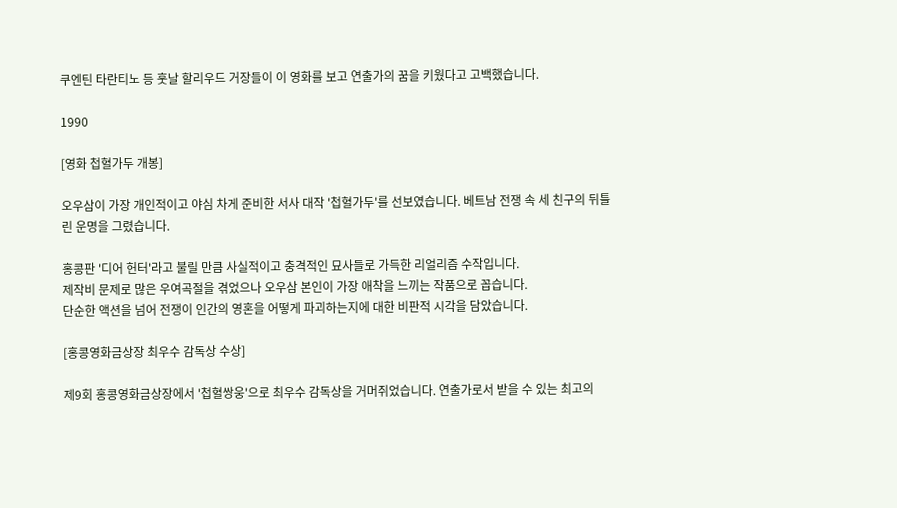쿠엔틴 타란티노 등 훗날 할리우드 거장들이 이 영화를 보고 연출가의 꿈을 키웠다고 고백했습니다.

1990

[영화 첩혈가두 개봉]

오우삼이 가장 개인적이고 야심 차게 준비한 서사 대작 '첩혈가두'를 선보였습니다. 베트남 전쟁 속 세 친구의 뒤틀린 운명을 그렸습니다.

홍콩판 '디어 헌터'라고 불릴 만큼 사실적이고 충격적인 묘사들로 가득한 리얼리즘 수작입니다.
제작비 문제로 많은 우여곡절을 겪었으나 오우삼 본인이 가장 애착을 느끼는 작품으로 꼽습니다.
단순한 액션을 넘어 전쟁이 인간의 영혼을 어떻게 파괴하는지에 대한 비판적 시각을 담았습니다.

[홍콩영화금상장 최우수 감독상 수상]

제9회 홍콩영화금상장에서 '첩혈쌍웅'으로 최우수 감독상을 거머쥐었습니다. 연출가로서 받을 수 있는 최고의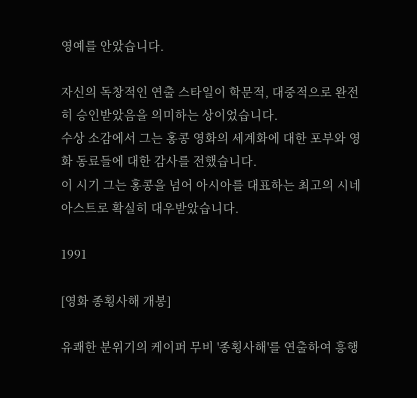영예를 안았습니다.

자신의 독창적인 연출 스타일이 학문적, 대중적으로 완전히 승인받았음을 의미하는 상이었습니다.
수상 소감에서 그는 홍콩 영화의 세계화에 대한 포부와 영화 동료들에 대한 감사를 전했습니다.
이 시기 그는 홍콩을 넘어 아시아를 대표하는 최고의 시네아스트로 확실히 대우받았습니다.

1991

[영화 종횡사해 개봉]

유쾌한 분위기의 케이퍼 무비 '종횡사해'를 연출하여 흥행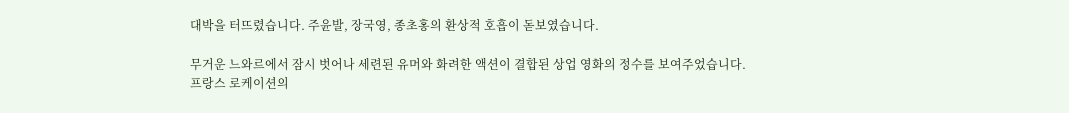대박을 터뜨렸습니다. 주윤발, 장국영, 종초홍의 환상적 호흡이 돋보였습니다.

무거운 느와르에서 잠시 벗어나 세련된 유머와 화려한 액션이 결합된 상업 영화의 정수를 보여주었습니다.
프랑스 로케이션의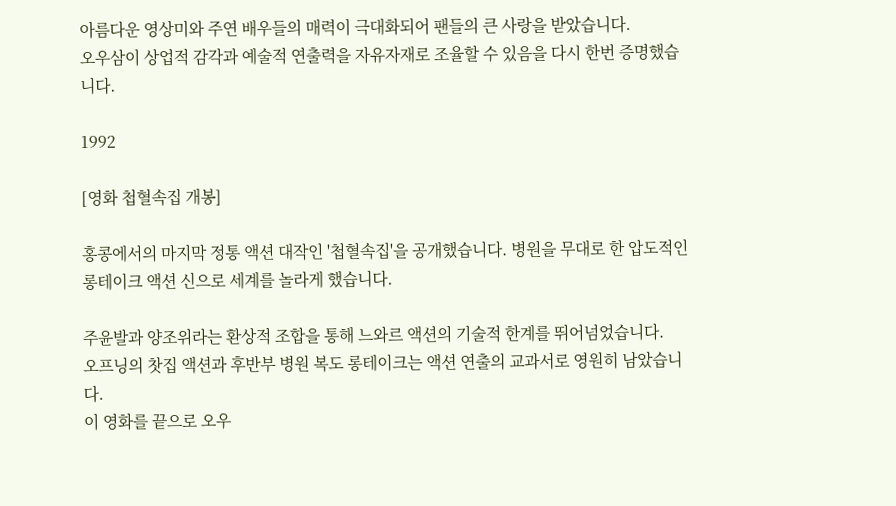아름다운 영상미와 주연 배우들의 매력이 극대화되어 팬들의 큰 사랑을 받았습니다.
오우삼이 상업적 감각과 예술적 연출력을 자유자재로 조율할 수 있음을 다시 한번 증명했습니다.

1992

[영화 첩혈속집 개봉]

홍콩에서의 마지막 정통 액션 대작인 '첩혈속집'을 공개했습니다. 병원을 무대로 한 압도적인 롱테이크 액션 신으로 세계를 놀라게 했습니다.

주윤발과 양조위라는 환상적 조합을 통해 느와르 액션의 기술적 한계를 뛰어넘었습니다.
오프닝의 찻집 액션과 후반부 병원 복도 롱테이크는 액션 연출의 교과서로 영원히 남았습니다.
이 영화를 끝으로 오우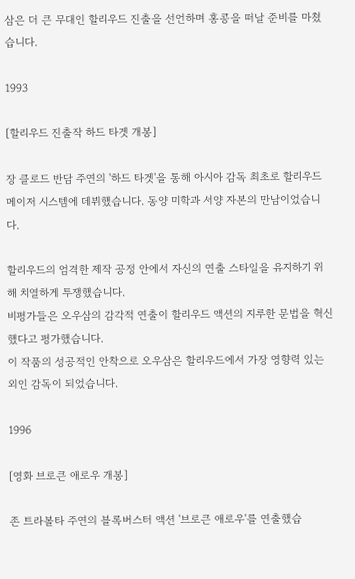삼은 더 큰 무대인 할리우드 진출을 선언하며 홍콩을 떠날 준비를 마쳤습니다.

1993

[할리우드 진출작 하드 타겟 개봉]

장 클로드 반담 주연의 '하드 타겟'을 통해 아시아 감독 최초로 할리우드 메이저 시스템에 데뷔했습니다. 동양 미학과 서양 자본의 만남이었습니다.

할리우드의 엄격한 제작 공정 안에서 자신의 연출 스타일을 유지하기 위해 치열하게 투쟁했습니다.
비평가들은 오우삼의 감각적 연출이 할리우드 액션의 지루한 문법을 혁신했다고 평가했습니다.
이 작품의 성공적인 안착으로 오우삼은 할리우드에서 가장 영향력 있는 외인 감독이 되었습니다.

1996

[영화 브로큰 애로우 개봉]

존 트라볼타 주연의 블록버스터 액션 '브로큰 애로우'를 연출했습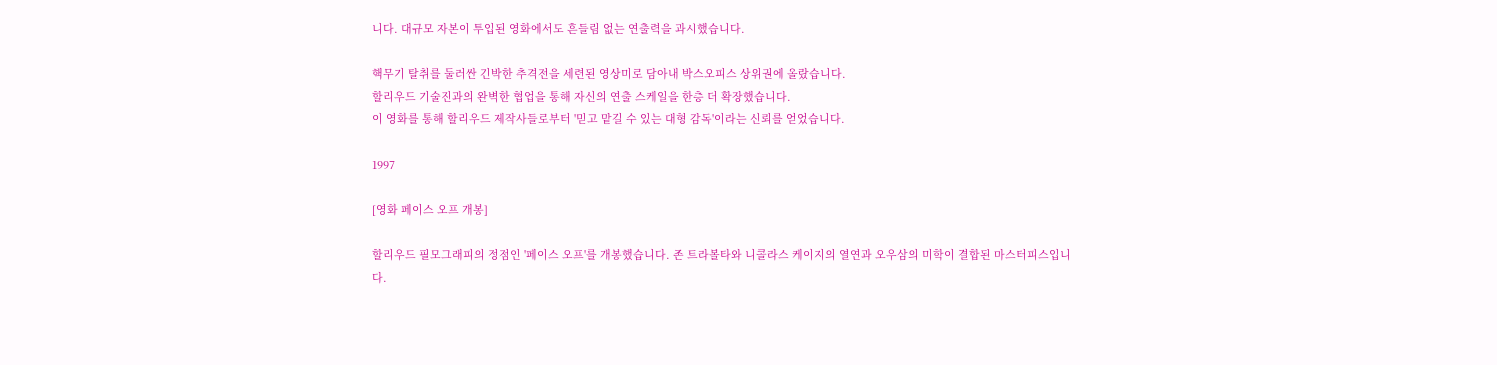니다. 대규모 자본이 투입된 영화에서도 흔들림 없는 연출력을 과시했습니다.

핵무기 탈취를 둘러싼 긴박한 추격전을 세련된 영상미로 담아내 박스오피스 상위권에 올랐습니다.
할리우드 기술진과의 완벽한 협업을 통해 자신의 연출 스케일을 한층 더 확장했습니다.
이 영화를 통해 할리우드 제작사들로부터 '믿고 맡길 수 있는 대형 감독'이라는 신뢰를 얻었습니다.

1997

[영화 페이스 오프 개봉]

할리우드 필모그래피의 정점인 '페이스 오프'를 개봉했습니다. 존 트라볼타와 니콜라스 케이지의 열연과 오우삼의 미학이 결합된 마스터피스입니다.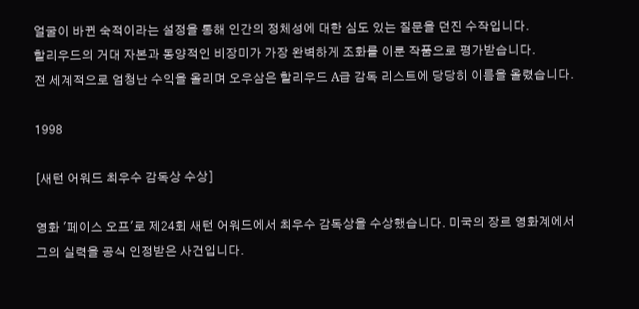얼굴이 바뀐 숙적이라는 설정을 통해 인간의 정체성에 대한 심도 있는 질문을 던진 수작입니다.
할리우드의 거대 자본과 동양적인 비장미가 가장 완벽하게 조화를 이룬 작품으로 평가받습니다.
전 세계적으로 엄청난 수익을 올리며 오우삼은 할리우드 A급 감독 리스트에 당당히 이름을 올렸습니다.

1998

[새턴 어워드 최우수 감독상 수상]

영화 '페이스 오프'로 제24회 새턴 어워드에서 최우수 감독상을 수상했습니다. 미국의 장르 영화계에서 그의 실력을 공식 인정받은 사건입니다.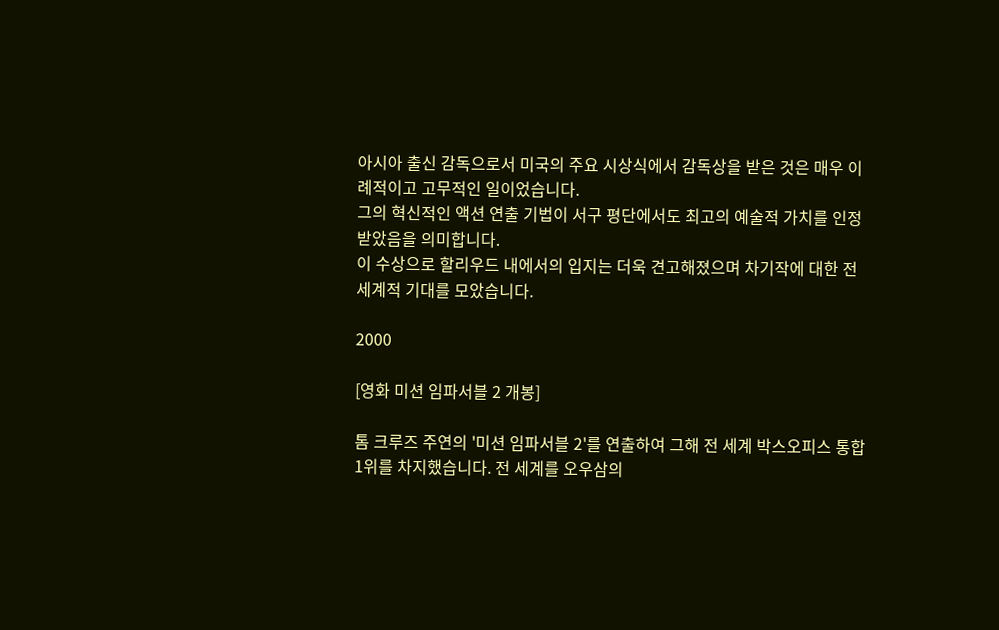아시아 출신 감독으로서 미국의 주요 시상식에서 감독상을 받은 것은 매우 이례적이고 고무적인 일이었습니다.
그의 혁신적인 액션 연출 기법이 서구 평단에서도 최고의 예술적 가치를 인정받았음을 의미합니다.
이 수상으로 할리우드 내에서의 입지는 더욱 견고해졌으며 차기작에 대한 전 세계적 기대를 모았습니다.

2000

[영화 미션 임파서블 2 개봉]

톰 크루즈 주연의 '미션 임파서블 2'를 연출하여 그해 전 세계 박스오피스 통합 1위를 차지했습니다. 전 세계를 오우삼의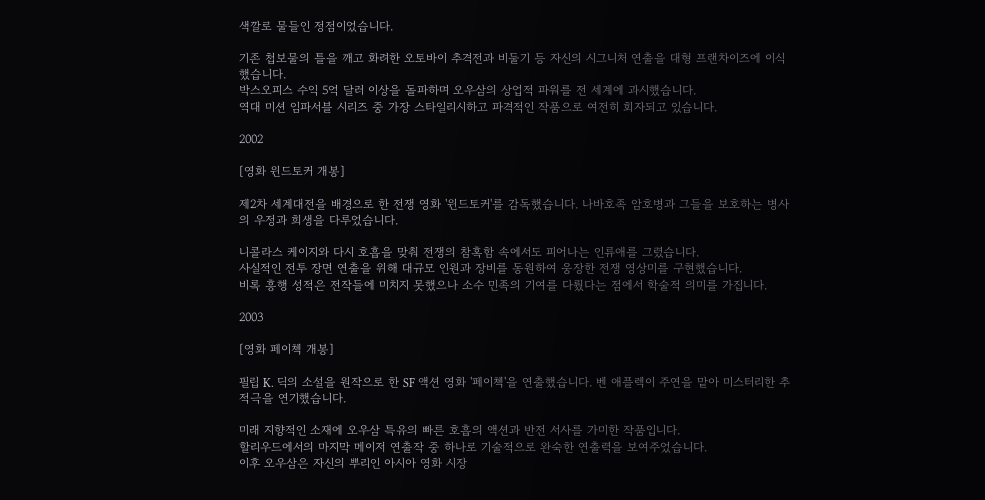색깔로 물들인 정점이었습니다.

기존 첩보물의 틀을 깨고 화려한 오토바이 추격전과 비둘기 등 자신의 시그니처 연출을 대형 프랜차이즈에 이식했습니다.
박스오피스 수익 5억 달러 이상을 돌파하며 오우삼의 상업적 파워를 전 세계에 과시했습니다.
역대 미션 임파서블 시리즈 중 가장 스타일리시하고 파격적인 작품으로 여전히 회자되고 있습니다.

2002

[영화 윈드토커 개봉]

제2차 세계대전을 배경으로 한 전쟁 영화 '윈드토커'를 감독했습니다. 나바호족 암호병과 그들을 보호하는 병사의 우정과 희생을 다루었습니다.

니콜라스 케이지와 다시 호흡을 맞춰 전쟁의 참혹함 속에서도 피어나는 인류애를 그렸습니다.
사실적인 전투 장면 연출을 위해 대규모 인원과 장비를 동원하여 웅장한 전쟁 영상미를 구현했습니다.
비록 흥행 성적은 전작들에 미치지 못했으나 소수 민족의 기여를 다뤘다는 점에서 학술적 의미를 가집니다.

2003

[영화 페이첵 개봉]

필립 K. 딕의 소설을 원작으로 한 SF 액션 영화 '페이첵'을 연출했습니다. 벤 애플렉이 주연을 맡아 미스터리한 추적극을 연기했습니다.

미래 지향적인 소재에 오우삼 특유의 빠른 호흡의 액션과 반전 서사를 가미한 작품입니다.
할리우드에서의 마지막 메이저 연출작 중 하나로 기술적으로 완숙한 연출력을 보여주었습니다.
이후 오우삼은 자신의 뿌리인 아시아 영화 시장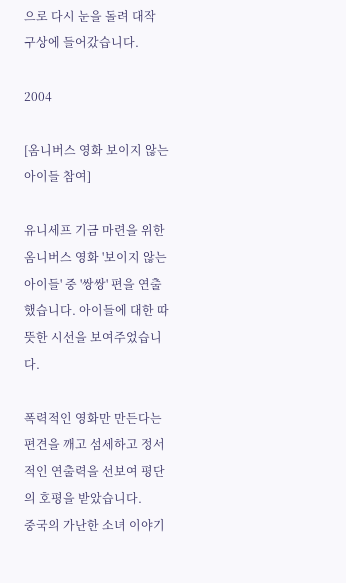으로 다시 눈을 돌려 대작 구상에 들어갔습니다.

2004

[옴니버스 영화 보이지 않는 아이들 참여]

유니세프 기금 마련을 위한 옴니버스 영화 '보이지 않는 아이들' 중 '쌍쌍' 편을 연출했습니다. 아이들에 대한 따뜻한 시선을 보여주었습니다.

폭력적인 영화만 만든다는 편견을 깨고 섬세하고 정서적인 연출력을 선보여 평단의 호평을 받았습니다.
중국의 가난한 소녀 이야기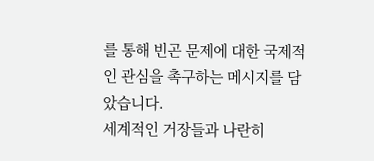를 통해 빈곤 문제에 대한 국제적인 관심을 촉구하는 메시지를 담았습니다.
세계적인 거장들과 나란히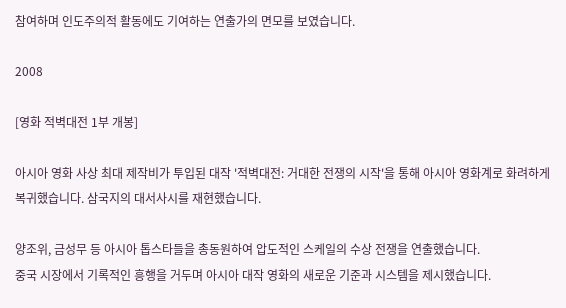참여하며 인도주의적 활동에도 기여하는 연출가의 면모를 보였습니다.

2008

[영화 적벽대전 1부 개봉]

아시아 영화 사상 최대 제작비가 투입된 대작 '적벽대전: 거대한 전쟁의 시작'을 통해 아시아 영화계로 화려하게 복귀했습니다. 삼국지의 대서사시를 재현했습니다.

양조위, 금성무 등 아시아 톱스타들을 총동원하여 압도적인 스케일의 수상 전쟁을 연출했습니다.
중국 시장에서 기록적인 흥행을 거두며 아시아 대작 영화의 새로운 기준과 시스템을 제시했습니다.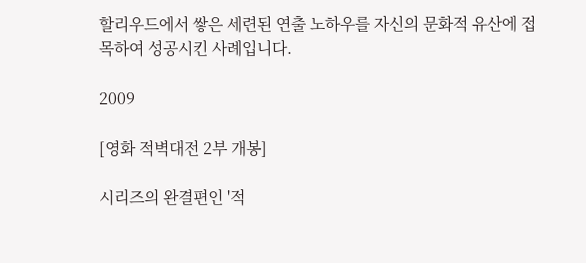할리우드에서 쌓은 세련된 연출 노하우를 자신의 문화적 유산에 접목하여 성공시킨 사례입니다.

2009

[영화 적벽대전 2부 개봉]

시리즈의 완결편인 '적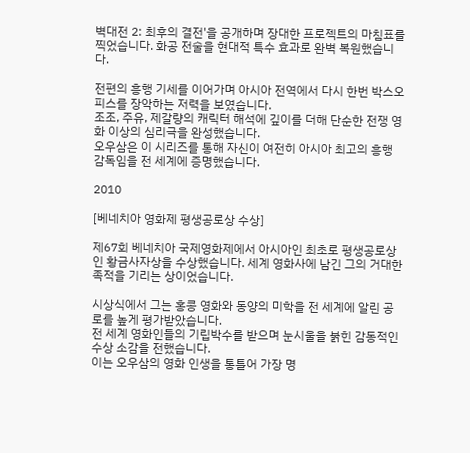벽대전 2: 최후의 결전'을 공개하며 장대한 프로젝트의 마침표를 찍었습니다. 화공 전술을 현대적 특수 효과로 완벽 복원했습니다.

전편의 흥행 기세를 이어가며 아시아 전역에서 다시 한번 박스오피스를 장악하는 저력을 보였습니다.
조조, 주유, 제갈량의 캐릭터 해석에 깊이를 더해 단순한 전쟁 영화 이상의 심리극을 완성했습니다.
오우삼은 이 시리즈를 통해 자신이 여전히 아시아 최고의 흥행 감독임을 전 세계에 증명했습니다.

2010

[베네치아 영화제 평생공로상 수상]

제67회 베네치아 국제영화제에서 아시아인 최초로 평생공로상인 황금사자상을 수상했습니다. 세계 영화사에 남긴 그의 거대한 족적을 기리는 상이었습니다.

시상식에서 그는 홍콩 영화와 동양의 미학을 전 세계에 알린 공로를 높게 평가받았습니다.
전 세계 영화인들의 기립박수를 받으며 눈시울을 붉힌 감동적인 수상 소감을 전했습니다.
이는 오우삼의 영화 인생을 통틀어 가장 명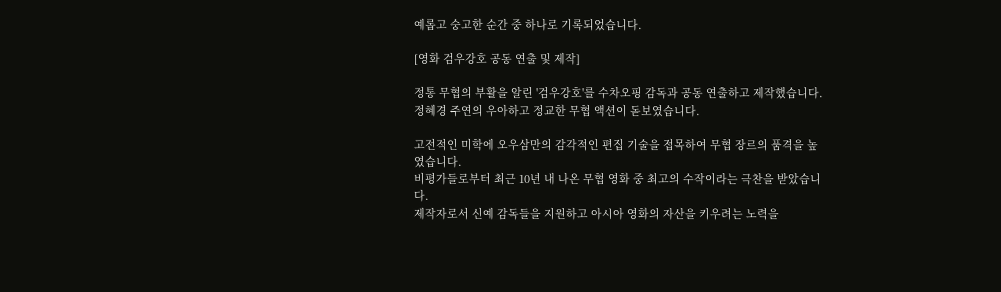예롭고 숭고한 순간 중 하나로 기록되었습니다.

[영화 검우강호 공동 연출 및 제작]

정통 무협의 부활을 알린 '검우강호'를 수차오핑 감독과 공동 연출하고 제작했습니다. 정혜경 주연의 우아하고 정교한 무협 액션이 돋보였습니다.

고전적인 미학에 오우삼만의 감각적인 편집 기술을 접목하여 무협 장르의 품격을 높였습니다.
비평가들로부터 최근 10년 내 나온 무협 영화 중 최고의 수작이라는 극찬을 받았습니다.
제작자로서 신예 감독들을 지원하고 아시아 영화의 자산을 키우려는 노력을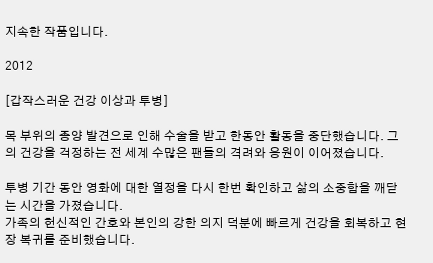지속한 작품입니다.

2012

[갑작스러운 건강 이상과 투병]

목 부위의 종양 발견으로 인해 수술을 받고 한동안 활동을 중단했습니다. 그의 건강을 걱정하는 전 세계 수많은 팬들의 격려와 응원이 이어졌습니다.

투병 기간 동안 영화에 대한 열정을 다시 한번 확인하고 삶의 소중함을 깨닫는 시간을 가졌습니다.
가족의 헌신적인 간호와 본인의 강한 의지 덕분에 빠르게 건강을 회복하고 현장 복귀를 준비했습니다.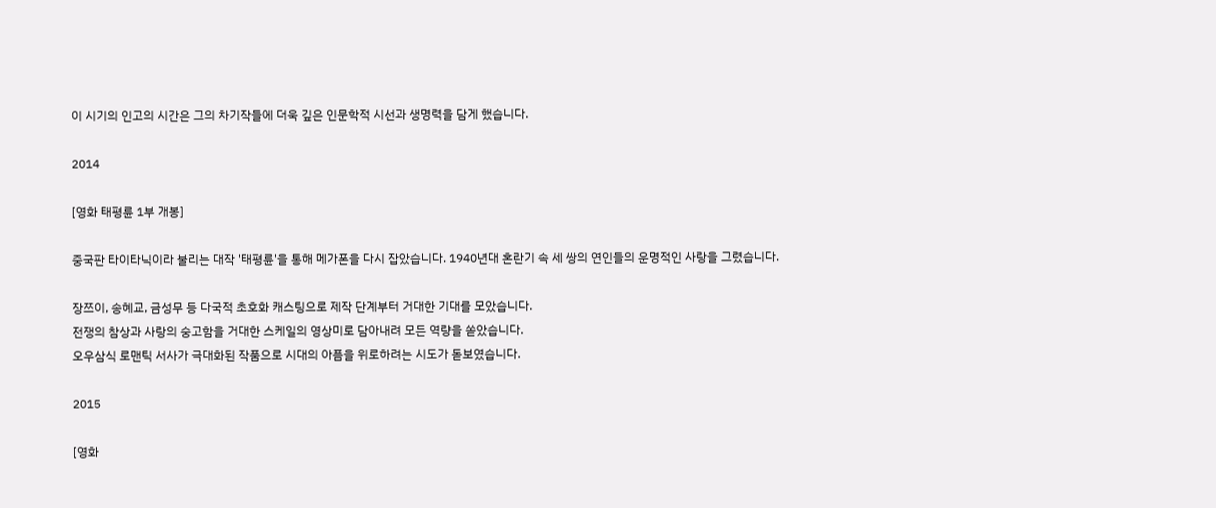이 시기의 인고의 시간은 그의 차기작들에 더욱 깊은 인문학적 시선과 생명력을 담게 했습니다.

2014

[영화 태평륜 1부 개봉]

중국판 타이타닉이라 불리는 대작 '태평륜'을 통해 메가폰을 다시 잡았습니다. 1940년대 혼란기 속 세 쌍의 연인들의 운명적인 사랑을 그렸습니다.

장쯔이, 송혜교, 금성무 등 다국적 초호화 캐스팅으로 제작 단계부터 거대한 기대를 모았습니다.
전쟁의 참상과 사랑의 숭고함을 거대한 스케일의 영상미로 담아내려 모든 역량을 쏟았습니다.
오우삼식 로맨틱 서사가 극대화된 작품으로 시대의 아픔을 위로하려는 시도가 돋보였습니다.

2015

[영화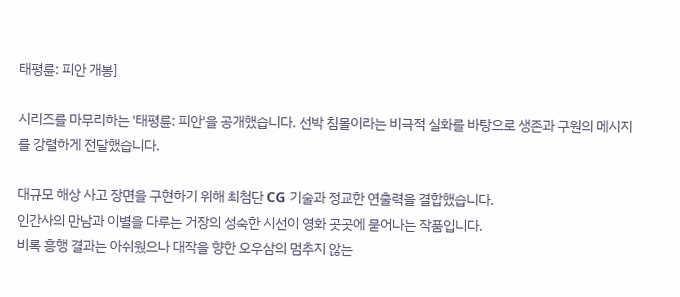태평륜: 피안 개봉]

시리즈를 마무리하는 '태평륜: 피안'을 공개했습니다. 선박 침몰이라는 비극적 실화를 바탕으로 생존과 구원의 메시지를 강렬하게 전달했습니다.

대규모 해상 사고 장면을 구현하기 위해 최첨단 CG 기술과 정교한 연출력을 결합했습니다.
인간사의 만남과 이별을 다루는 거장의 성숙한 시선이 영화 곳곳에 묻어나는 작품입니다.
비록 흥행 결과는 아쉬웠으나 대작을 향한 오우삼의 멈추지 않는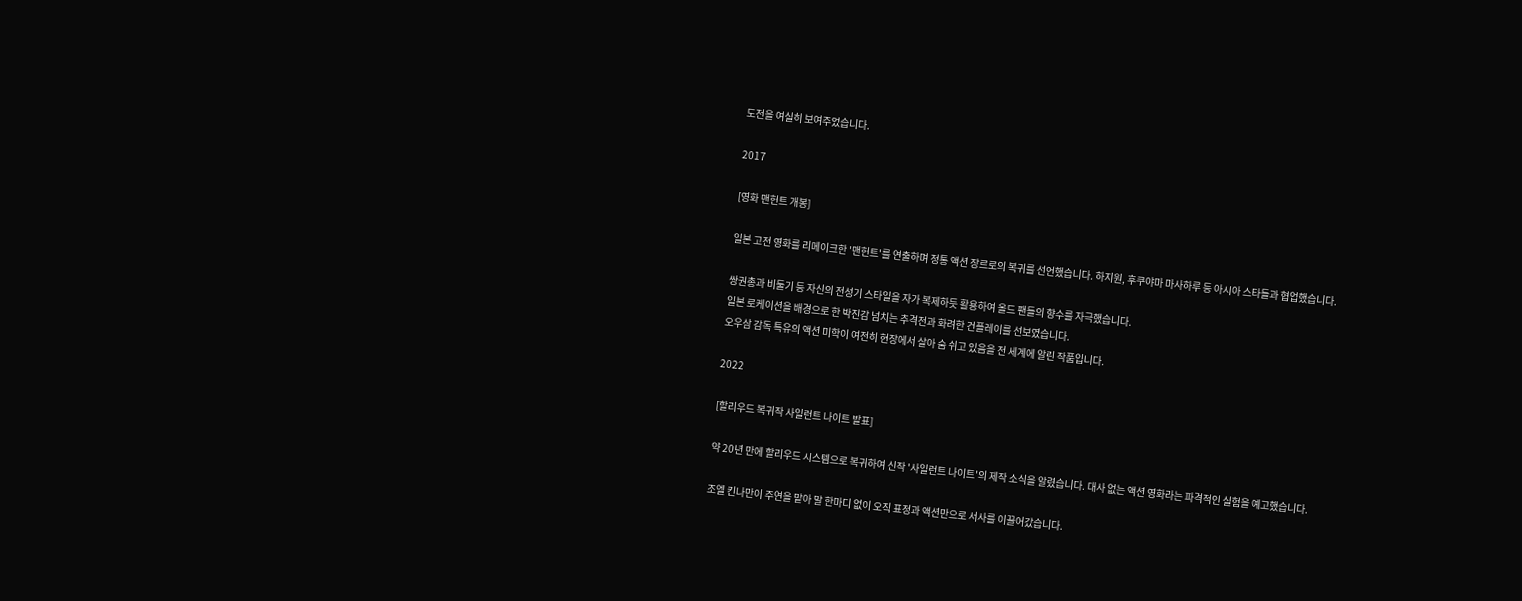도전을 여실히 보여주었습니다.

2017

[영화 맨헌트 개봉]

일본 고전 영화를 리메이크한 '맨헌트'를 연출하며 정통 액션 장르로의 복귀를 선언했습니다. 하지원, 후쿠야마 마사하루 등 아시아 스타들과 협업했습니다.

쌍권총과 비둘기 등 자신의 전성기 스타일을 자가 복제하듯 활용하여 올드 팬들의 향수를 자극했습니다.
일본 로케이션을 배경으로 한 박진감 넘치는 추격전과 화려한 건플레이를 선보였습니다.
오우삼 감독 특유의 액션 미학이 여전히 현장에서 살아 숨 쉬고 있음을 전 세계에 알린 작품입니다.

2022

[할리우드 복귀작 사일런트 나이트 발표]

약 20년 만에 할리우드 시스템으로 복귀하여 신작 '사일런트 나이트'의 제작 소식을 알렸습니다. 대사 없는 액션 영화라는 파격적인 실험을 예고했습니다.

조엘 킨나만이 주연을 맡아 말 한마디 없이 오직 표정과 액션만으로 서사를 이끌어갔습니다.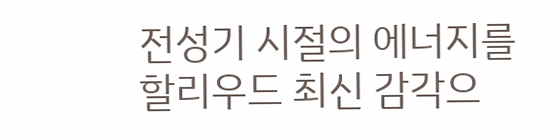전성기 시절의 에너지를 할리우드 최신 감각으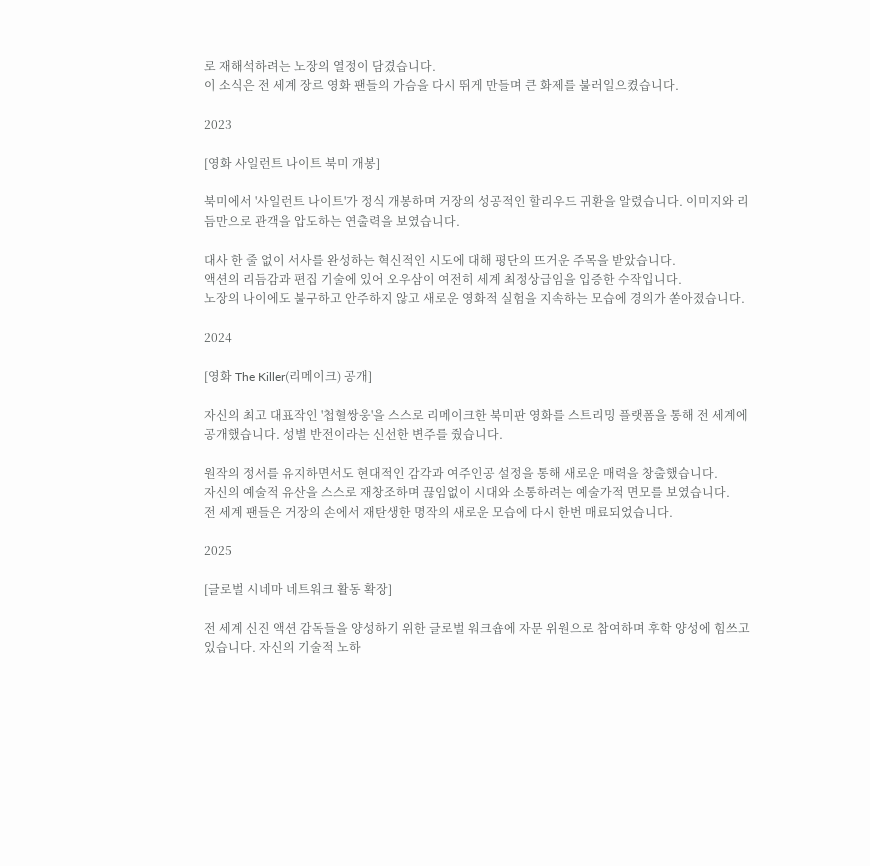로 재해석하려는 노장의 열정이 담겼습니다.
이 소식은 전 세계 장르 영화 팬들의 가슴을 다시 뛰게 만들며 큰 화제를 불러일으켰습니다.

2023

[영화 사일런트 나이트 북미 개봉]

북미에서 '사일런트 나이트'가 정식 개봉하며 거장의 성공적인 할리우드 귀환을 알렸습니다. 이미지와 리듬만으로 관객을 압도하는 연출력을 보였습니다.

대사 한 줄 없이 서사를 완성하는 혁신적인 시도에 대해 평단의 뜨거운 주목을 받았습니다.
액션의 리듬감과 편집 기술에 있어 오우삼이 여전히 세계 최정상급임을 입증한 수작입니다.
노장의 나이에도 불구하고 안주하지 않고 새로운 영화적 실험을 지속하는 모습에 경의가 쏟아졌습니다.

2024

[영화 The Killer(리메이크) 공개]

자신의 최고 대표작인 '첩혈쌍웅'을 스스로 리메이크한 북미판 영화를 스트리밍 플랫폼을 통해 전 세계에 공개했습니다. 성별 반전이라는 신선한 변주를 줬습니다.

원작의 정서를 유지하면서도 현대적인 감각과 여주인공 설정을 통해 새로운 매력을 창출했습니다.
자신의 예술적 유산을 스스로 재창조하며 끊임없이 시대와 소통하려는 예술가적 면모를 보였습니다.
전 세계 팬들은 거장의 손에서 재탄생한 명작의 새로운 모습에 다시 한번 매료되었습니다.

2025

[글로벌 시네마 네트워크 활동 확장]

전 세계 신진 액션 감독들을 양성하기 위한 글로벌 워크숍에 자문 위원으로 참여하며 후학 양성에 힘쓰고 있습니다. 자신의 기술적 노하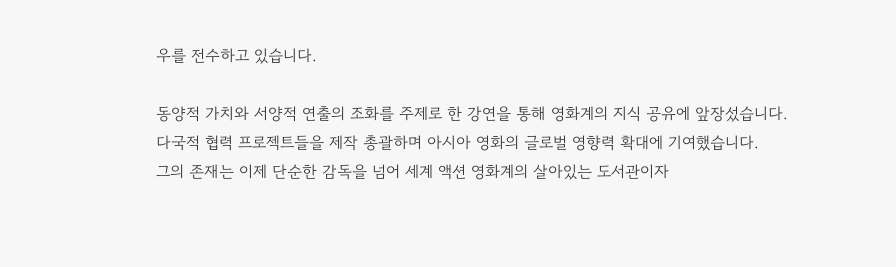우를 전수하고 있습니다.

동양적 가치와 서양적 연출의 조화를 주제로 한 강연을 통해 영화계의 지식 공유에 앞장섰습니다.
다국적 협력 프로젝트들을 제작 총괄하며 아시아 영화의 글로벌 영향력 확대에 기여했습니다.
그의 존재는 이제 단순한 감독을 넘어 세계 액션 영화계의 살아있는 도서관이자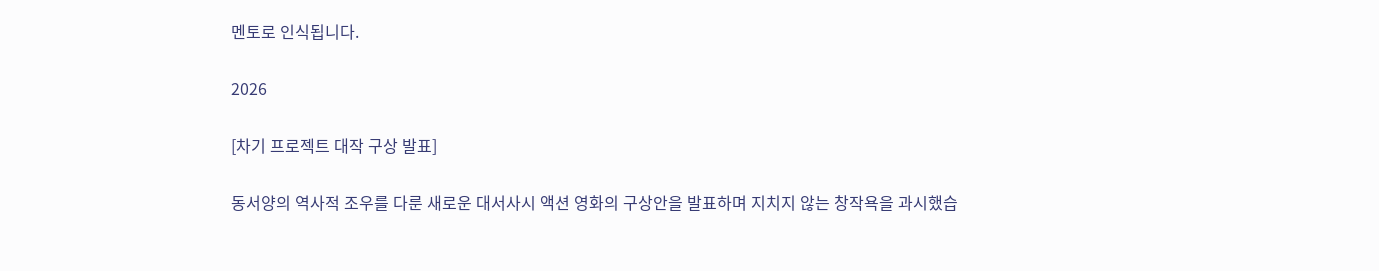멘토로 인식됩니다.

2026

[차기 프로젝트 대작 구상 발표]

동서양의 역사적 조우를 다룬 새로운 대서사시 액션 영화의 구상안을 발표하며 지치지 않는 창작욕을 과시했습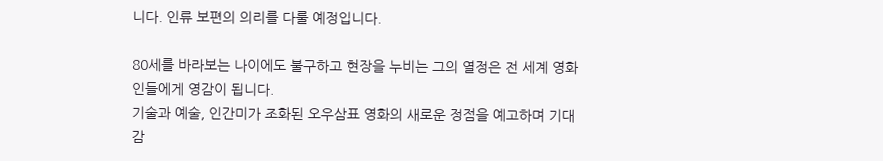니다. 인류 보편의 의리를 다룰 예정입니다.

80세를 바라보는 나이에도 불구하고 현장을 누비는 그의 열정은 전 세계 영화인들에게 영감이 됩니다.
기술과 예술, 인간미가 조화된 오우삼표 영화의 새로운 정점을 예고하며 기대감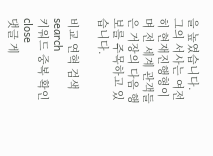을 높였습니다.
그의 서사는 여전히 현재진행형이며 전 세계 관객들은 거장의 다음 행보를 주목하고 있습니다.

비교 연혁 검색
search
키워드 중복 확인
close
댓글 게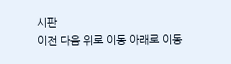시판
이전 다음 위로 이동 아래로 이동